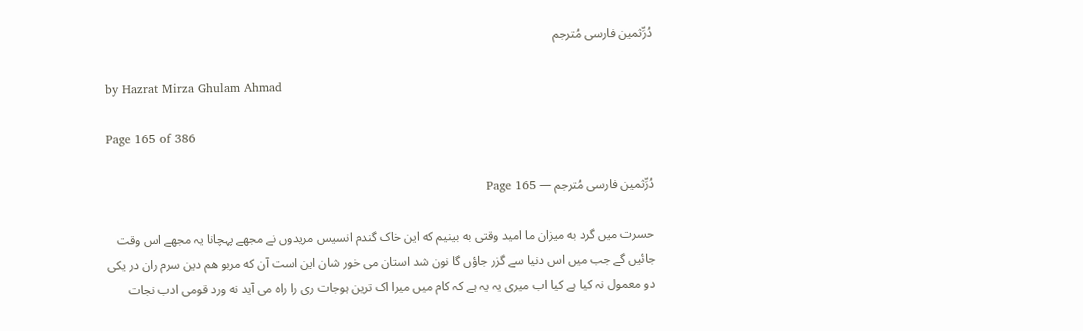دُرِّثمین فارسی مُترجم

by Hazrat Mirza Ghulam Ahmad

Page 165 of 386

دُرِّثمین فارسی مُترجم — Page 165

حسرت میں گرد به میزان ما امید وقتی به بینیم که این خاک گندم انسیس مریدوں نے مجھے پہچانا یہ مجھے اس وقت جائیں گے جب میں اس دنیا سے گزر جاؤں گا نون شد استان می خور شان این است آن که مربو هم دین سرم ران در یکی دو معمول نہ کیا ہے کیا اب میری یہ یہ ہے کہ کام میں میرا اک ترین ہوجات ری را راه می آید نه ورد قومی ادب نجات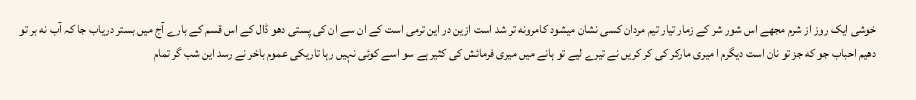خوشی ایک روز از شرم مجھے اس شور شر کے زمار تیار تیم مردان کسی نشان میشود کامرونه تر شد است ازین در این ترمی است کے ان سے ان کی پستی دھو ڈال کے اس قسم کے بارے آج میں بستر دریاب جا کہ آب نه بر تو دهیم احباب جو که جز تو نان است دیگرم ا میری مارکر کی کر کریں نے تیرے لیے تو ہانے میں میری فرمائش کی کثیر ہے سو اسے کوئی نہیں رہا تاریکی عموم باخر نے رسد این شب گر تمام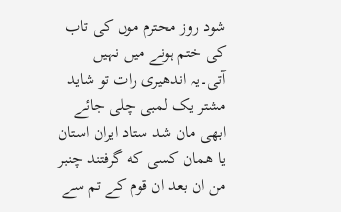شود روز محترم موں کی تاب کی ختم ہونے میں نہیں آتی۔یہ اندھیری رات تو شاید مشتر یک لمبی چلی جائے ابھی مان شد ستاد ایران استان یا همان کسی که گرفتند چنبر من ان بعد ان قوم کے تم سے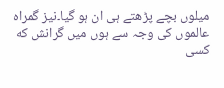میلوں بچے پڑھتے ہی ان ہو گیا۔نیز گمراہ عالموں کی وجہ سے ہوں میں گرانش که کسی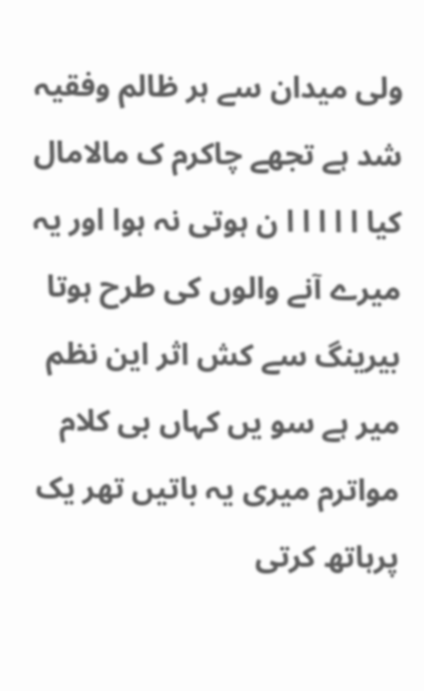ولی میدان سے ہر ظالم وفقیہ شد ہے تجھے چاکرم ک مالامال کیا ا ا ا ا ا ن ہوتی نہ ہوا اور یہ میرے آنے والوں کی طرح ہوتا بیرینگ سے کش اثر این نظم میر ہے سو یں کہاں بی کلام مواترم میری یہ باتیں تھر یک پرہاتھ کرتی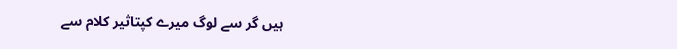ہیں گر سے لوگ میرے کپتاثیر کلام سے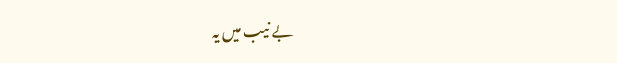بے نیب میں یہ